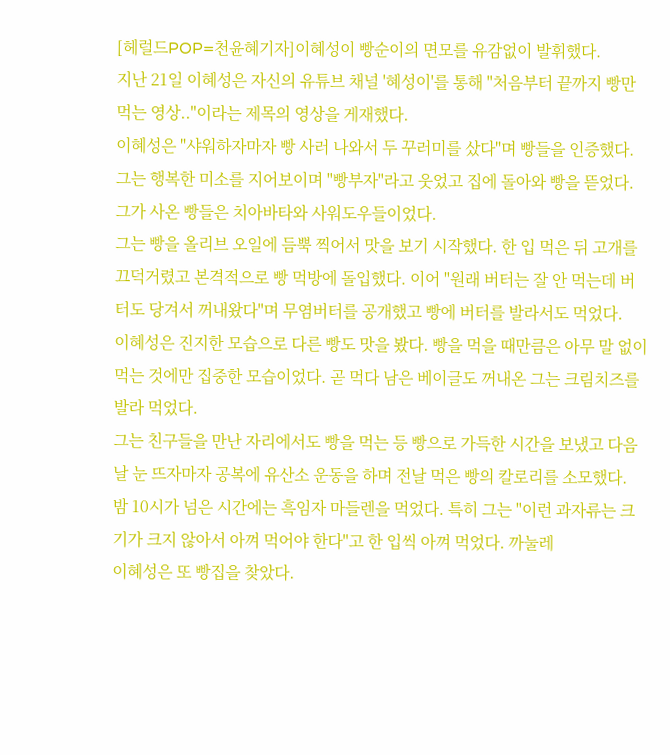[헤럴드POP=천윤혜기자]이혜성이 빵순이의 면모를 유감없이 발휘했다.
지난 21일 이혜성은 자신의 유튜브 채널 '혜성이'를 통해 "처음부터 끝까지 빵만 먹는 영상.."이라는 제목의 영상을 게재했다.
이혜성은 "샤워하자마자 빵 사러 나와서 두 꾸러미를 샀다"며 빵들을 인증했다. 그는 행복한 미소를 지어보이며 "빵부자"라고 웃었고 집에 돌아와 빵을 뜯었다. 그가 사온 빵들은 치아바타와 사워도우들이었다.
그는 빵을 올리브 오일에 듬뿍 찍어서 맛을 보기 시작했다. 한 입 먹은 뒤 고개를 끄덕거렸고 본격적으로 빵 먹방에 돌입했다. 이어 "원래 버터는 잘 안 먹는데 버터도 당겨서 꺼내왔다"며 무염버터를 공개했고 빵에 버터를 발라서도 먹었다.
이혜성은 진지한 모습으로 다른 빵도 맛을 봤다. 빵을 먹을 때만큼은 아무 말 없이 먹는 것에만 집중한 모습이었다. 곧 먹다 남은 베이글도 꺼내온 그는 크림치즈를 발라 먹었다.
그는 친구들을 만난 자리에서도 빵을 먹는 등 빵으로 가득한 시간을 보냈고 다음날 눈 뜨자마자 공복에 유산소 운동을 하며 전날 먹은 빵의 칼로리를 소모했다.
밤 10시가 넘은 시간에는 흑임자 마들렌을 먹었다. 특히 그는 "이런 과자류는 크기가 크지 않아서 아껴 먹어야 한다"고 한 입씩 아껴 먹었다. 까눌레
이혜성은 또 빵집을 찾았다.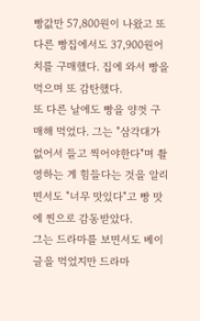빵값만 57,800원이 나왔고 또 다른 빵집에서도 37,900원어치를 구매했다. 집에 와서 빵을 먹으며 또 감탄했다.
또 다른 날에도 빵을 양껏 구매해 먹었다. 그는 "삼각대가 없어서 들고 찍어야한다"며 촬영하는 게 힘들다는 것을 알리면서도 "너무 맛있다"고 빵 맛에 찐으로 감동받았다.
그는 드라마를 보면서도 베이글을 먹었지만 드라마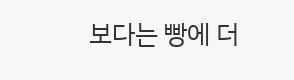보다는 빵에 더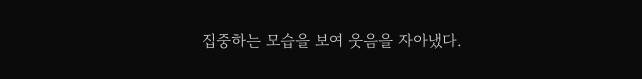집중하는 모습을 보여 웃음을 자아냈다.